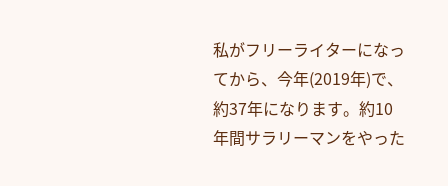私がフリーライターになってから、今年(2019年)で、約37年になります。約10年間サラリーマンをやった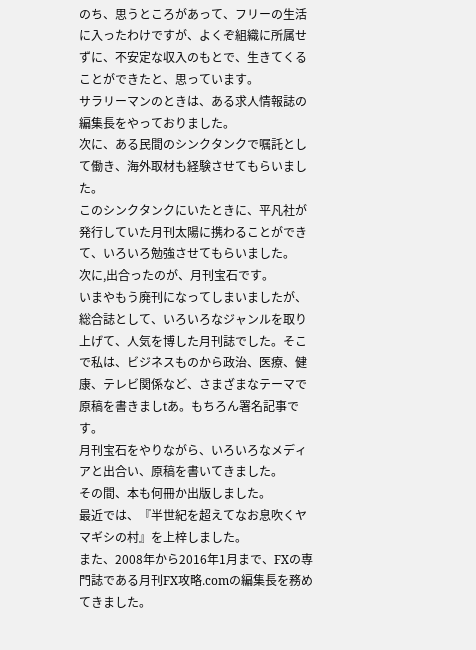のち、思うところがあって、フリーの生活に入ったわけですが、よくぞ組織に所属せずに、不安定な収入のもとで、生きてくることができたと、思っています。
サラリーマンのときは、ある求人情報誌の編集長をやっておりました。
次に、ある民間のシンクタンクで嘱託として働き、海外取材も経験させてもらいました。
このシンクタンクにいたときに、平凡社が発行していた月刊太陽に携わることができて、いろいろ勉強させてもらいました。
次に,出合ったのが、月刊宝石です。
いまやもう廃刊になってしまいましたが、総合誌として、いろいろなジャンルを取り上げて、人気を博した月刊誌でした。そこで私は、ビジネスものから政治、医療、健康、テレビ関係など、さまざまなテーマで原稿を書きましtあ。もちろん署名記事です。
月刊宝石をやりながら、いろいろなメディアと出合い、原稿を書いてきました。
その間、本も何冊か出版しました。
最近では、『半世紀を超えてなお息吹くヤマギシの村』を上梓しました。
また、2008年から2016年1月まで、FXの専門誌である月刊FX攻略.comの編集長を務めてきました。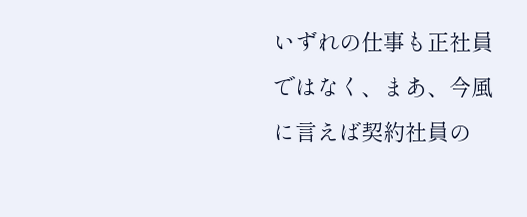いずれの仕事も正社員ではなく、まあ、今風に言えば契約社員の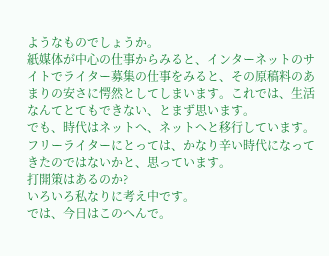ようなものでしょうか。
紙媒体が中心の仕事からみると、インターネットのサイトでライター募集の仕事をみると、その原稿料のあまりの安さに愕然としてしまいます。これでは、生活なんてとてもできない、とまず思います。
でも、時代はネットへ、ネットへと移行しています。
フリーライターにとっては、かなり辛い時代になってきたのではないかと、思っています。
打開策はあるのか?
いろいろ私なりに考え中です。
では、今日はこのへんで。